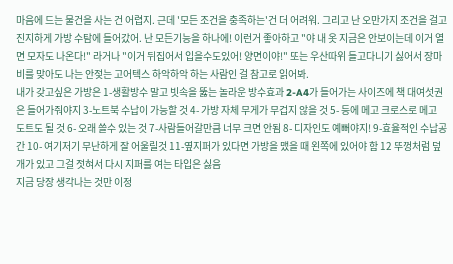마음에 드는 물건을 사는 건 어렵지. 근데 '모든 조건을 충족하는'건 더 어려워. 그리고 난 오만가지 조건을 걸고 진지하게 가방 수탐에 들어갔어. 난 모든기능을 하나에! 이런거 좋아하고 "야 내 옷 지금은 안보이는데 이거 열면 모자도 나온다!" 라거나 "이거 뒤집어서 입을수도있어! 양면이야!" 또는 우산따위 들고다니기 싫어서 장마비를 맞아도 나는 안젖는 고어텍스 하악하악 하는 사람인 걸 참고로 읽어봐.
내가 갖고싶은 가방은 1-생활방수 말고 빗속을 뚫는 놀라운 방수효과 2-A4가 들어가는 사이즈에 책 대여섯권은 들어가줘야지 3-노트북 수납이 가능할 것 4- 가방 자체 무게가 무겁지 않을 것 5- 등에 메고 크로스로 메고 도트도 될 것 6- 오래 쓸수 있는 것 7-사람들어갈만큼 너무 크면 안됨 8- 디자인도 예뻐야지! 9-효율적인 수납공간 10- 여기저기 무난하게 잘 어울릴것 11-옆지퍼가 있다면 가방을 맸을 때 왼쪽에 있어야 함 12 뚜껑처럼 덮개가 있고 그걸 젓혀서 다시 지퍼를 여는 타입은 싫음
지금 당장 생각나는 것만 이정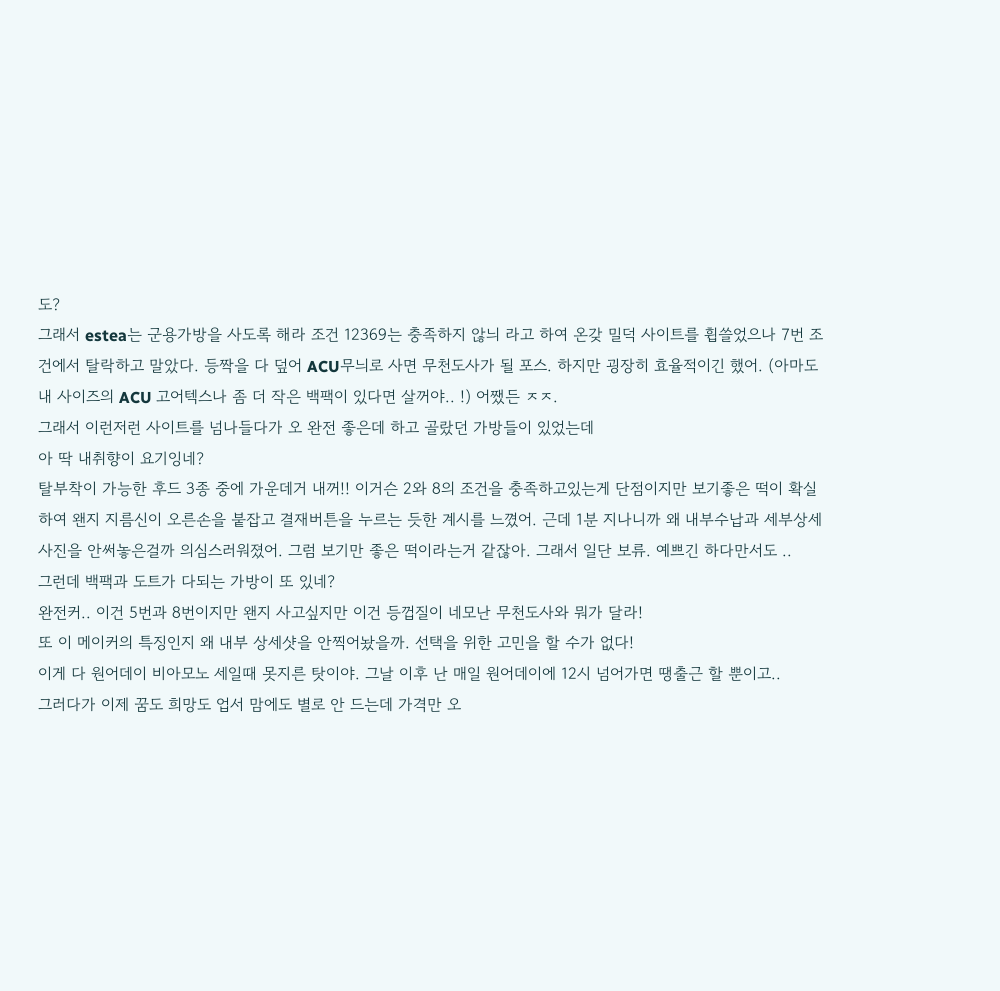도?
그래서 estea는 군용가방을 사도록 해라 조건 12369는 충족하지 않늬 라고 하여 온갖 밀덕 사이트를 휩쓸었으나 7번 조건에서 탈락하고 말았다. 등짝을 다 덮어 ACU무늬로 사면 무천도사가 될 포스. 하지만 굉장히 효율적이긴 했어. (아마도 내 사이즈의 ACU 고어텍스나 좀 더 작은 백팩이 있다면 살꺼야.. !) 어쨌든 ㅈㅈ.
그래서 이런저런 사이트를 넘나들다가 오 완전 좋은데 하고 골랐던 가방들이 있었는데
아 딱 내취향이 요기잉네?
탈부착이 가능한 후드 3종 중에 가운데거 내꺼!! 이거슨 2와 8의 조건을 충족하고있는게 단점이지만 보기좋은 떡이 확실하여 왠지 지름신이 오른손을 붙잡고 결재버튼을 누르는 듯한 계시를 느꼈어. 근데 1분 지나니까 왜 내부수납과 세부상세사진을 안써놓은걸까 의심스러워졌어. 그럼 보기만 좋은 떡이라는거 같잖아. 그래서 일단 보류. 예쁘긴 하다만서도 ..
그런데 백팩과 도트가 다되는 가방이 또 있네?
완전커.. 이건 5번과 8번이지만 왠지 사고싶지만 이건 등껍질이 네모난 무천도사와 뭐가 달라!
또 이 메이커의 특징인지 왜 내부 상세샷을 안찍어놨을까. 선택을 위한 고민을 할 수가 없다!
이게 다 원어데이 비아모노 세일때 못지른 탓이야. 그날 이후 난 매일 원어데이에 12시 넘어가면 땡출근 할 뿐이고..
그러다가 이제 꿈도 희망도 업서 맘에도 별로 안 드는데 가격만 오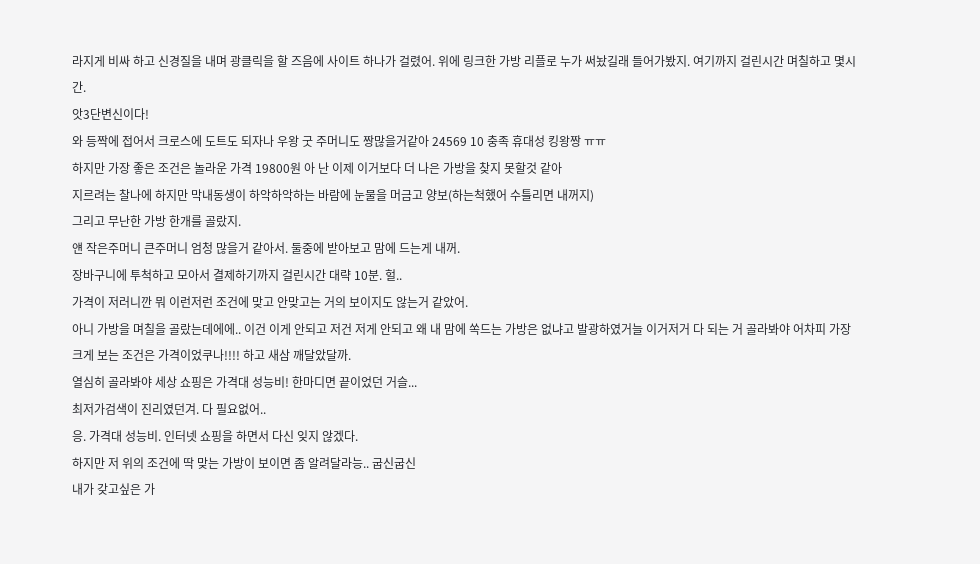라지게 비싸 하고 신경질을 내며 광클릭을 할 즈음에 사이트 하나가 걸렸어. 위에 링크한 가방 리플로 누가 써놨길래 들어가봤지. 여기까지 걸린시간 며칠하고 몇시간.
앗3단변신이다!
와 등짝에 접어서 크로스에 도트도 되자나 우왕 굿 주머니도 짱많을거같아 24569 10 충족 휴대성 킹왕짱 ㅠㅠ
하지만 가장 좋은 조건은 놀라운 가격 19800원 아 난 이제 이거보다 더 나은 가방을 찾지 못할것 같아
지르려는 찰나에 하지만 막내동생이 하악하악하는 바람에 눈물을 머금고 양보(하는척했어 수틀리면 내꺼지)
그리고 무난한 가방 한개를 골랐지.
얜 작은주머니 큰주머니 엄청 많을거 같아서. 둘중에 받아보고 맘에 드는게 내꺼.
장바구니에 투척하고 모아서 결제하기까지 걸린시간 대략 10분. 헐..
가격이 저러니깐 뭐 이런저런 조건에 맞고 안맞고는 거의 보이지도 않는거 같았어.
아니 가방을 며칠을 골랐는데에에.. 이건 이게 안되고 저건 저게 안되고 왜 내 맘에 쏙드는 가방은 없냐고 발광하였거늘 이거저거 다 되는 거 골라봐야 어차피 가장 크게 보는 조건은 가격이었쿠나!!!! 하고 새삼 깨달았달까.
열심히 골라봐야 세상 쇼핑은 가격대 성능비! 한마디면 끝이었던 거슬...
최저가검색이 진리였던겨. 다 필요없어..
응. 가격대 성능비. 인터넷 쇼핑을 하면서 다신 잊지 않겠다.
하지만 저 위의 조건에 딱 맞는 가방이 보이면 좀 알려달라능.. 굽신굽신
내가 갖고싶은 가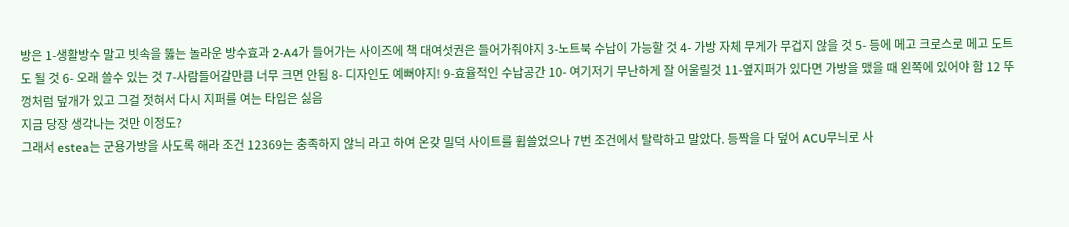방은 1-생활방수 말고 빗속을 뚫는 놀라운 방수효과 2-A4가 들어가는 사이즈에 책 대여섯권은 들어가줘야지 3-노트북 수납이 가능할 것 4- 가방 자체 무게가 무겁지 않을 것 5- 등에 메고 크로스로 메고 도트도 될 것 6- 오래 쓸수 있는 것 7-사람들어갈만큼 너무 크면 안됨 8- 디자인도 예뻐야지! 9-효율적인 수납공간 10- 여기저기 무난하게 잘 어울릴것 11-옆지퍼가 있다면 가방을 맸을 때 왼쪽에 있어야 함 12 뚜껑처럼 덮개가 있고 그걸 젓혀서 다시 지퍼를 여는 타입은 싫음
지금 당장 생각나는 것만 이정도?
그래서 estea는 군용가방을 사도록 해라 조건 12369는 충족하지 않늬 라고 하여 온갖 밀덕 사이트를 휩쓸었으나 7번 조건에서 탈락하고 말았다. 등짝을 다 덮어 ACU무늬로 사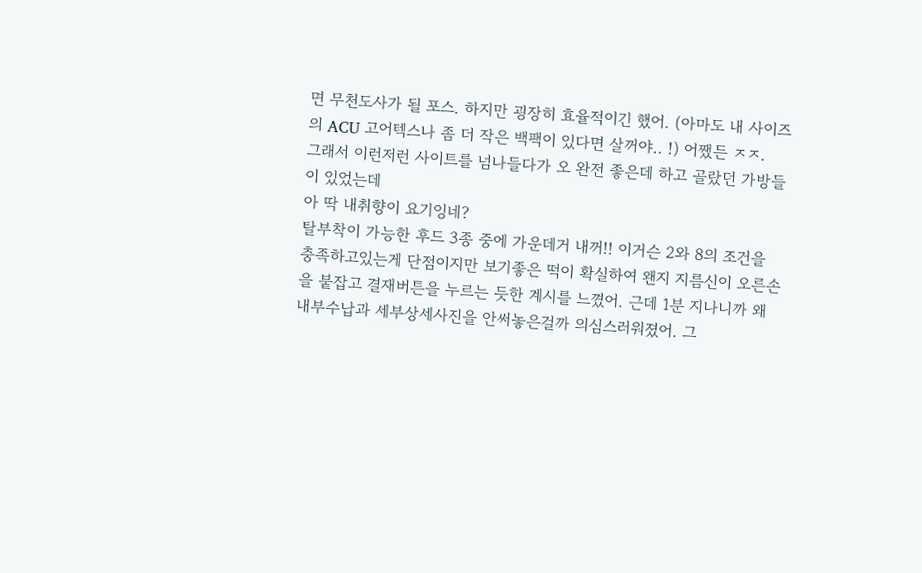면 무천도사가 될 포스. 하지만 굉장히 효율적이긴 했어. (아마도 내 사이즈의 ACU 고어텍스나 좀 더 작은 백팩이 있다면 살꺼야.. !) 어쨌든 ㅈㅈ.
그래서 이런저런 사이트를 넘나들다가 오 완전 좋은데 하고 골랐던 가방들이 있었는데
아 딱 내취향이 요기잉네?
탈부착이 가능한 후드 3종 중에 가운데거 내꺼!! 이거슨 2와 8의 조건을 충족하고있는게 단점이지만 보기좋은 떡이 확실하여 왠지 지름신이 오른손을 붙잡고 결재버튼을 누르는 듯한 계시를 느꼈어. 근데 1분 지나니까 왜 내부수납과 세부상세사진을 안써놓은걸까 의심스러워졌어. 그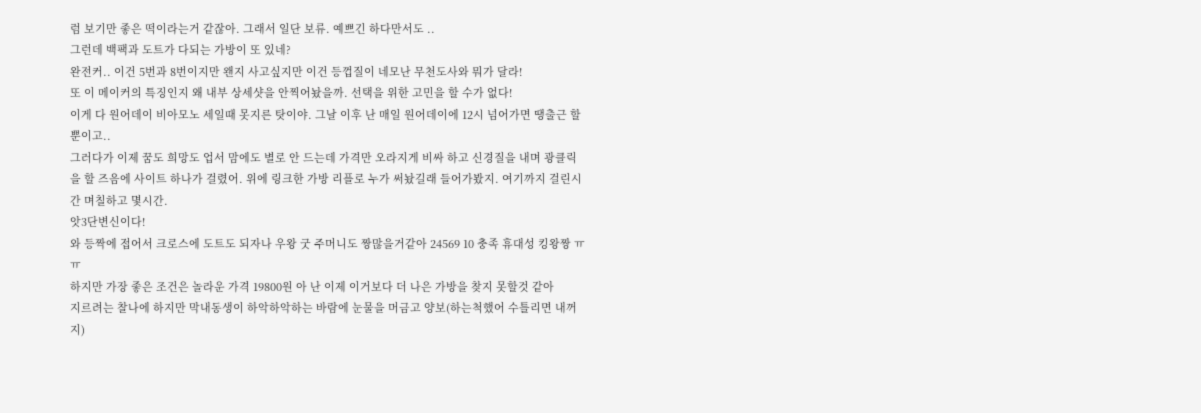럼 보기만 좋은 떡이라는거 같잖아. 그래서 일단 보류. 예쁘긴 하다만서도 ..
그런데 백팩과 도트가 다되는 가방이 또 있네?
완전커.. 이건 5번과 8번이지만 왠지 사고싶지만 이건 등껍질이 네모난 무천도사와 뭐가 달라!
또 이 메이커의 특징인지 왜 내부 상세샷을 안찍어놨을까. 선택을 위한 고민을 할 수가 없다!
이게 다 원어데이 비아모노 세일때 못지른 탓이야. 그날 이후 난 매일 원어데이에 12시 넘어가면 땡출근 할 뿐이고..
그러다가 이제 꿈도 희망도 업서 맘에도 별로 안 드는데 가격만 오라지게 비싸 하고 신경질을 내며 광클릭을 할 즈음에 사이트 하나가 걸렸어. 위에 링크한 가방 리플로 누가 써놨길래 들어가봤지. 여기까지 걸린시간 며칠하고 몇시간.
앗3단변신이다!
와 등짝에 접어서 크로스에 도트도 되자나 우왕 굿 주머니도 짱많을거같아 24569 10 충족 휴대성 킹왕짱 ㅠㅠ
하지만 가장 좋은 조건은 놀라운 가격 19800원 아 난 이제 이거보다 더 나은 가방을 찾지 못할것 같아
지르려는 찰나에 하지만 막내동생이 하악하악하는 바람에 눈물을 머금고 양보(하는척했어 수틀리면 내꺼지)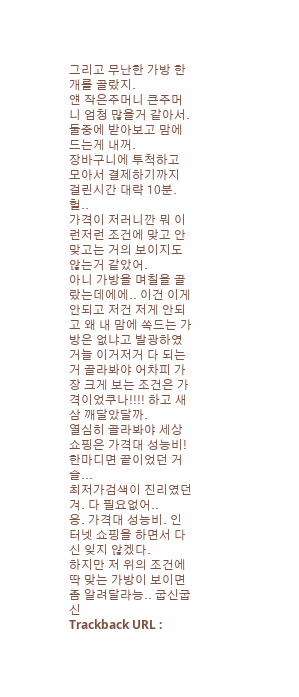그리고 무난한 가방 한개를 골랐지.
얜 작은주머니 큰주머니 엄청 많을거 같아서. 둘중에 받아보고 맘에 드는게 내꺼.
장바구니에 투척하고 모아서 결제하기까지 걸린시간 대략 10분. 헐..
가격이 저러니깐 뭐 이런저런 조건에 맞고 안맞고는 거의 보이지도 않는거 같았어.
아니 가방을 며칠을 골랐는데에에.. 이건 이게 안되고 저건 저게 안되고 왜 내 맘에 쏙드는 가방은 없냐고 발광하였거늘 이거저거 다 되는 거 골라봐야 어차피 가장 크게 보는 조건은 가격이었쿠나!!!! 하고 새삼 깨달았달까.
열심히 골라봐야 세상 쇼핑은 가격대 성능비! 한마디면 끝이었던 거슬...
최저가검색이 진리였던겨. 다 필요없어..
응. 가격대 성능비. 인터넷 쇼핑을 하면서 다신 잊지 않겠다.
하지만 저 위의 조건에 딱 맞는 가방이 보이면 좀 알려달라능.. 굽신굽신
Trackback URL :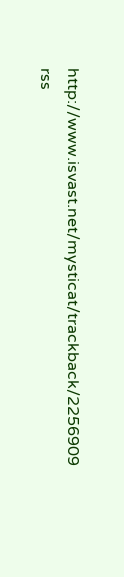http://www.isvast.net/mysticat/trackback/2256909
rss